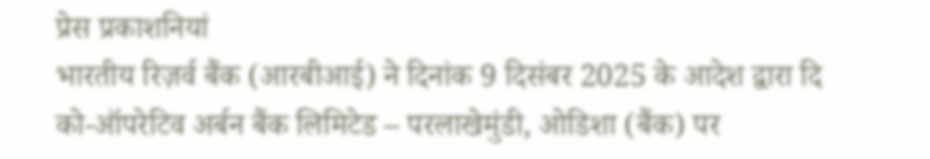प्रेस प्रकाशनियां
भारतीय रिज़र्व बैंक (आरबीआई) ने दिनांक 9 दिसंबर 2025 के आदेश द्वारा दि को-ऑपरेटिव अर्बन बैंक लिमिटेड – परलाखेमुंडी, ओडिशा (बैंक) पर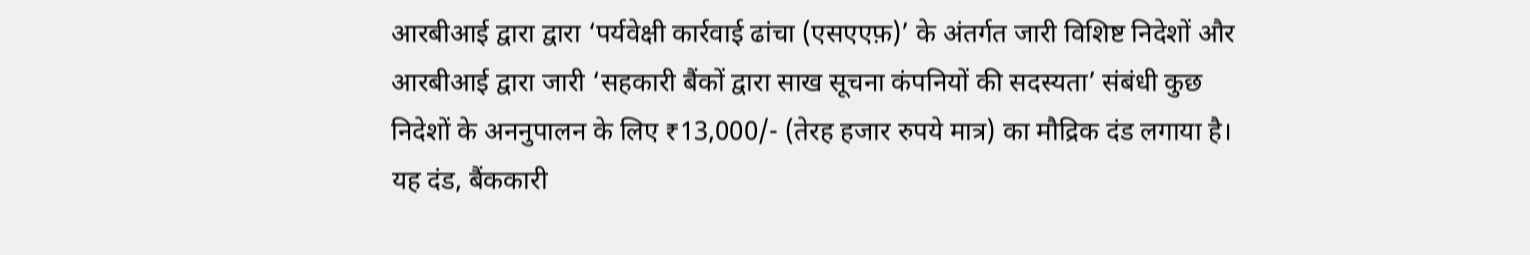आरबीआई द्वारा द्वारा ‘पर्यवेक्षी कार्रवाई ढांचा (एसएएफ़)’ के अंतर्गत जारी विशिष्ट निदेशों और आरबीआई द्वारा जारी ‘सहकारी बैंकों द्वारा साख सूचना कंपनियों की सदस्यता’ संबंधी कुछ निदेशों के अननुपालन के लिए ₹13,000/- (तेरह हजार रुपये मात्र) का मौद्रिक दंड लगाया है। यह दंड, बैंककारी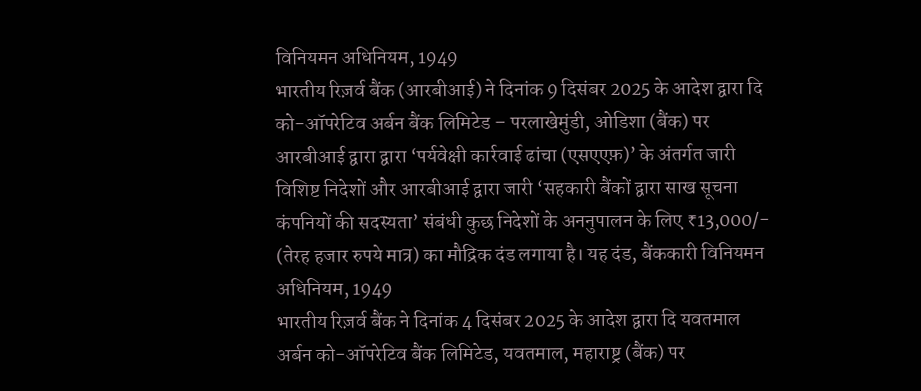विनियमन अधिनियम, 1949
भारतीय रिज़र्व बैंक (आरबीआई) ने दिनांक 9 दिसंबर 2025 के आदेश द्वारा दि को-ऑपरेटिव अर्बन बैंक लिमिटेड – परलाखेमुंडी, ओडिशा (बैंक) पर आरबीआई द्वारा द्वारा ‘पर्यवेक्षी कार्रवाई ढांचा (एसएएफ़)’ के अंतर्गत जारी विशिष्ट निदेशों और आरबीआई द्वारा जारी ‘सहकारी बैंकों द्वारा साख सूचना कंपनियों की सदस्यता’ संबंधी कुछ निदेशों के अननुपालन के लिए ₹13,000/- (तेरह हजार रुपये मात्र) का मौद्रिक दंड लगाया है। यह दंड, बैंककारी विनियमन अधिनियम, 1949
भारतीय रिज़र्व बैंक ने दिनांक 4 दिसंबर 2025 के आदेश द्वारा दि यवतमाल अर्बन को-ऑपरेटिव बैंक लिमिटेड, यवतमाल, महाराष्ट्र (बैंक) पर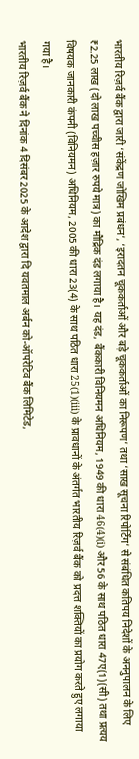भारतीय रिज़र्व बैंक द्वारा जारी ‘संकेंद्रण जोखिम प्रबंधन’, ‘इरादतन चूककर्ताओं और बड़े चूककर्ताओं का निरूपण’ तथा ‘साख सूचना रिपोर्टिंग’ से संबंधित कतिपय निदेशों के अननुपालन के लिए ₹2.25 लाख (दो लाख पच्चीस हज़ार रुपये मात्र) का मौद्रिक दंड लगाया है। यह दंड, बैंककारी विनियमन अधिनियम, 1949 की धारा 46(4)(i) और 56 के साथ पठित धारा 47ए(1)(सी) तथा प्रत्यय विषयक जानकारी कंपनी (विनियमन) अधिनियम, 2005 की धारा 23(4) के साथ पठित धारा 25(1)(iii) के प्रावधानों के अंतर्गत भारतीय रिज़र्व बैंक को प्रदत्त शक्तियों का प्रयोग करते हुए लगाया गया है।
भारतीय रिज़र्व बैंक ने दिनांक 4 दिसंबर 2025 के आदेश द्वारा दि यवतमाल अर्बन को-ऑपरेटिव बैंक लिमिटेड,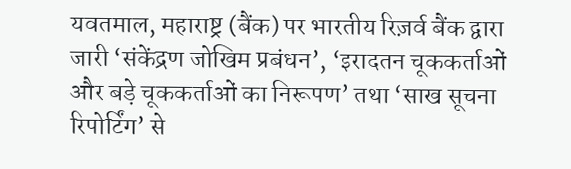यवतमाल, महाराष्ट्र (बैंक) पर भारतीय रिज़र्व बैंक द्वारा जारी ‘संकेंद्रण जोखिम प्रबंधन’, ‘इरादतन चूककर्ताओं और बड़े चूककर्ताओं का निरूपण’ तथा ‘साख सूचना रिपोर्टिंग’ से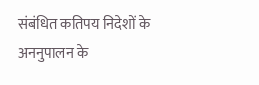संबंधित कतिपय निदेशों के अननुपालन के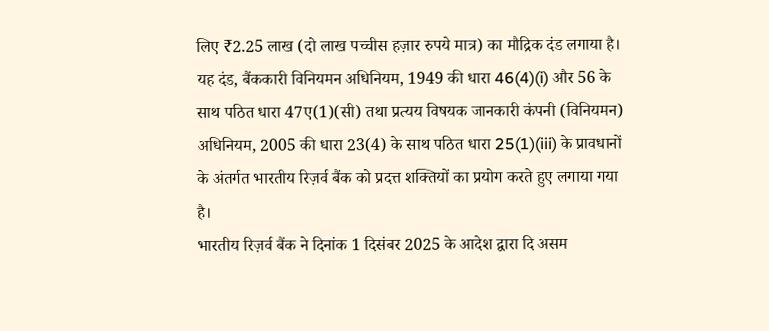लिए ₹2.25 लाख (दो लाख पच्चीस हज़ार रुपये मात्र) का मौद्रिक दंड लगाया है। यह दंड, बैंककारी विनियमन अधिनियम, 1949 की धारा 46(4)(i) और 56 के साथ पठित धारा 47ए(1)(सी) तथा प्रत्यय विषयक जानकारी कंपनी (विनियमन) अधिनियम, 2005 की धारा 23(4) के साथ पठित धारा 25(1)(iii) के प्रावधानों के अंतर्गत भारतीय रिज़र्व बैंक को प्रदत्त शक्तियों का प्रयोग करते हुए लगाया गया है।
भारतीय रिज़र्व बैंक ने दिनांक 1 दिसंबर 2025 के आदेश द्वारा दि असम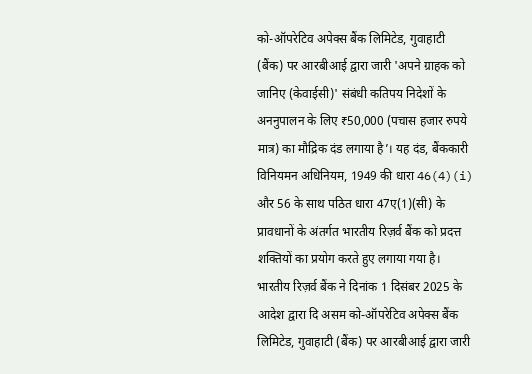को-ऑपरेटिव अपेक्स बैंक लिमिटेड, गुवाहाटी (बैंक) पर आरबीआई द्वारा जारी 'अपने ग्राहक को जानिए (केवाईसी)' संबंधी कतिपय निदेशों के अननुपालन के लिए ₹50,000 (पचास हजार रुपये मात्र) का मौद्रिक दंड लगाया है’। यह दंड, बैंककारी विनियमन अधिनियम, 1949 की धारा 46(4)(i) और 56 के साथ पठित धारा 47ए(1)(सी) के प्रावधानों के अंतर्गत भारतीय रिज़र्व बैंक को प्रदत्त शक्तियों का प्रयोग करते हुए लगाया गया है।
भारतीय रिज़र्व बैंक ने दिनांक 1 दिसंबर 2025 के आदेश द्वारा दि असम को-ऑपरेटिव अपेक्स बैंक लिमिटेड, गुवाहाटी (बैंक) पर आरबीआई द्वारा जारी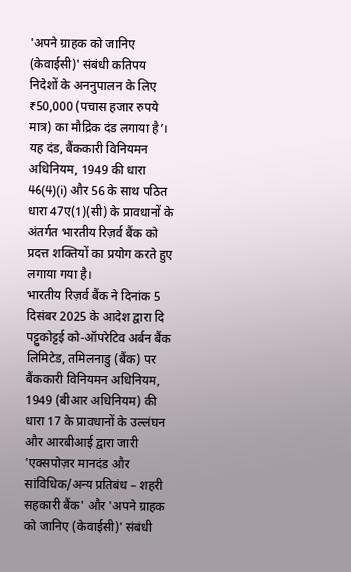'अपने ग्राहक को जानिए (केवाईसी)' संबंधी कतिपय निदेशों के अननुपालन के लिए ₹50,000 (पचास हजार रुपये मात्र) का मौद्रिक दंड लगाया है’। यह दंड, बैंककारी विनियमन अधिनियम, 1949 की धारा 46(4)(i) और 56 के साथ पठित धारा 47ए(1)(सी) के प्रावधानों के अंतर्गत भारतीय रिज़र्व बैंक को प्रदत्त शक्तियों का प्रयोग करते हुए लगाया गया है।
भारतीय रिज़र्व बैंक ने दिनांक 5 दिसंबर 2025 के आदेश द्वारा दि पट्टुकोट्टई को-ऑपरेटिव अर्बन बैंक लिमिटेड, तमिलनाडु (बैंक) पर बैंककारी विनियमन अधिनियम, 1949 (बीआर अधिनियम) की धारा 17 के प्रावधानों के उल्लंघन और आरबीआई द्वारा जारी 'एक्सपोज़र मानदंड और सांविधिक/अन्य प्रतिबंध – शहरी सहकारी बैंक' और 'अपने ग्राहक को जानिए (केवाईसी)' संबंधी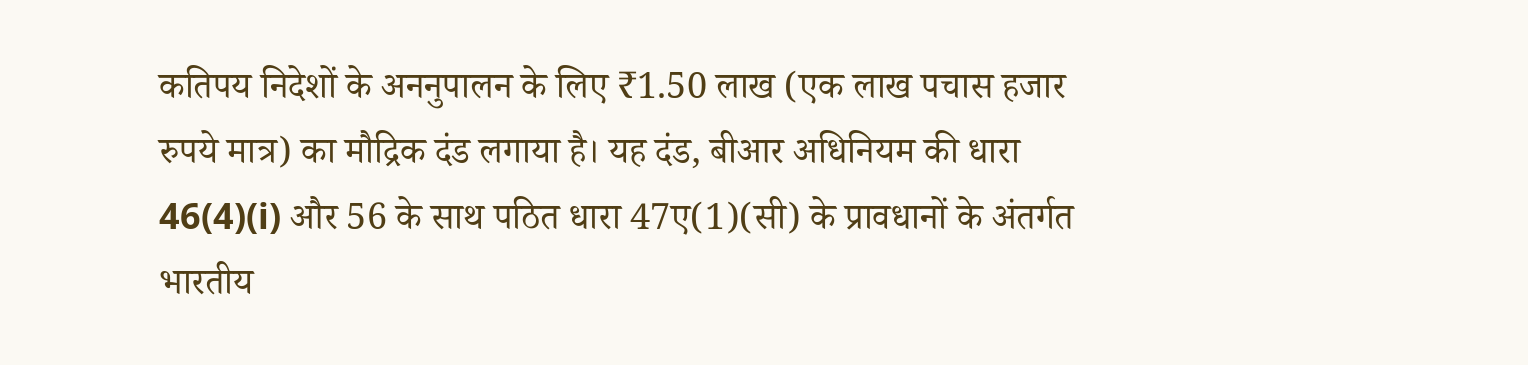कतिपय निदेशों के अननुपालन के लिए ₹1.50 लाख (एक लाख पचास हजार रुपये मात्र) का मौद्रिक दंड लगाया है। यह दंड, बीआर अधिनियम की धारा 46(4)(i) और 56 के साथ पठित धारा 47ए(1)(सी) के प्रावधानों के अंतर्गत भारतीय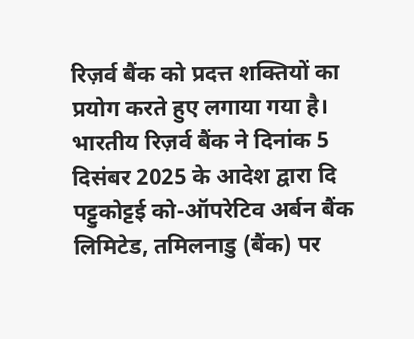रिज़र्व बैंक को प्रदत्त शक्तियों का प्रयोग करते हुए लगाया गया है।
भारतीय रिज़र्व बैंक ने दिनांक 5 दिसंबर 2025 के आदेश द्वारा दि पट्टुकोट्टई को-ऑपरेटिव अर्बन बैंक लिमिटेड, तमिलनाडु (बैंक) पर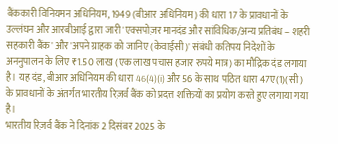बैंककारी विनियमन अधिनियम, 1949 (बीआर अधिनियम) की धारा 17 के प्रावधानों के उल्लंघन और आरबीआई द्वारा जारी 'एक्सपोज़र मानदंड और सांविधिक/अन्य प्रतिबंध – शहरी सहकारी बैंक' और 'अपने ग्राहक को जानिए (केवाईसी)' संबंधी कतिपय निदेशों के अननुपालन के लिए ₹1.50 लाख (एक लाख पचास हजार रुपये मात्र) का मौद्रिक दंड लगाया है। यह दंड, बीआर अधिनियम की धारा 46(4)(i) और 56 के साथ पठित धारा 47ए(1)(सी) के प्रावधानों के अंतर्गत भारतीय रिज़र्व बैंक को प्रदत्त शक्तियों का प्रयोग करते हुए लगाया गया है।
भारतीय रिज़र्व बैंक ने दिनांक 2 दिसंबर 2025 के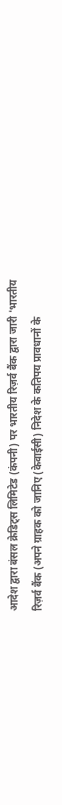आदेश द्वारा बंसल क्रेडिट्स लिमिटेड (कंपनी) पर भारतीय रिज़र्व बैंक द्वारा जारी 'भारतीय रिज़र्व बैंक (अपने ग्राहक को जानिए (केवाईसी) निदेश के कतिपय प्रावधानों के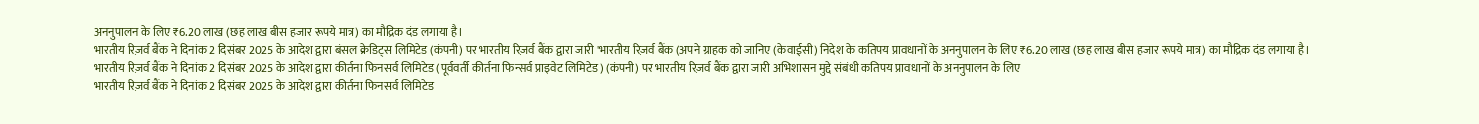अननुपालन के लिए ₹6.20 लाख (छह लाख बीस हजार रूपये मात्र) का मौद्रिक दंड लगाया है।
भारतीय रिज़र्व बैंक ने दिनांक 2 दिसंबर 2025 के आदेश द्वारा बंसल क्रेडिट्स लिमिटेड (कंपनी) पर भारतीय रिज़र्व बैंक द्वारा जारी 'भारतीय रिज़र्व बैंक (अपने ग्राहक को जानिए (केवाईसी) निदेश के कतिपय प्रावधानों के अननुपालन के लिए ₹6.20 लाख (छह लाख बीस हजार रूपये मात्र) का मौद्रिक दंड लगाया है।
भारतीय रिज़र्व बैंक ने दिनांक 2 दिसंबर 2025 के आदेश द्वारा कीर्तना फिनसर्व लिमिटेड (पूर्ववर्ती कीर्तना फिन्सर्व प्राइवेट लिमिटेड) (कंपनी) पर भारतीय रिज़र्व बैंक द्वारा जारी अभिशासन मुद्दे संबंधी कतिपय प्रावधानों के अननुपालन के लिए
भारतीय रिज़र्व बैंक ने दिनांक 2 दिसंबर 2025 के आदेश द्वारा कीर्तना फिनसर्व लिमिटेड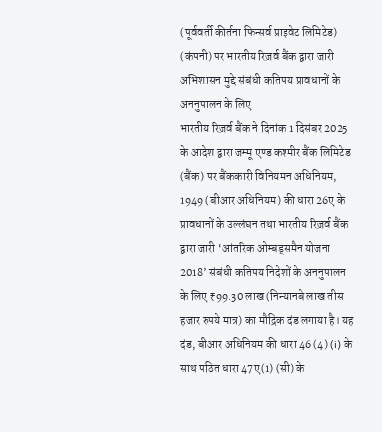(पूर्ववर्ती कीर्तना फिन्सर्व प्राइवेट लिमिटेड) (कंपनी) पर भारतीय रिज़र्व बैंक द्वारा जारी अभिशासन मुद्दे संबंधी कतिपय प्रावधानों के अननुपालन के लिए
भारतीय रिज़र्व बैंक ने दिनांक 1 दिसंबर 2025 के आदेश द्वारा जम्मू एण्ड कश्मीर बैंक लिमिटेड (बैंक) पर बैंककारी विनियमन अधिनियम, 1949 (बीआर अधिनियम) की धारा 26ए के प्रावधानों के उल्लंघन तथा भारतीय रिज़र्व बैंक द्वारा जारी ‘आंतरिक ओम्बड्समैन योजना 2018’ संबंधी कतिपय निदेशों के अननुपालन के लिए ₹99.30 लाख (निन्यानबे लाख तीस हजार रुपये मात्र) का मौद्रिक दंड लगाया है। यह दंड, बीआर अधिनियम की धारा 46 (4) (i) के साथ पठित धारा 47ए(1) (सी) के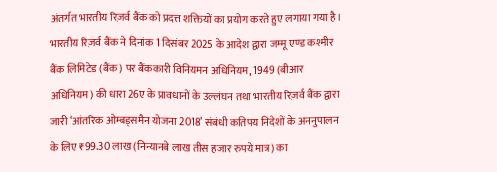अंतर्गत भारतीय रिज़र्व बैंक को प्रदत्त शक्तियों का प्रयोग करते हुए लगाया गया है।
भारतीय रिज़र्व बैंक ने दिनांक 1 दिसंबर 2025 के आदेश द्वारा जम्मू एण्ड कश्मीर बैंक लिमिटेड (बैंक) पर बैंककारी विनियमन अधिनियम, 1949 (बीआर अधिनियम) की धारा 26ए के प्रावधानों के उल्लंघन तथा भारतीय रिज़र्व बैंक द्वारा जारी ‘आंतरिक ओम्बड्समैन योजना 2018’ संबंधी कतिपय निदेशों के अननुपालन के लिए ₹99.30 लाख (निन्यानबे लाख तीस हजार रुपये मात्र) का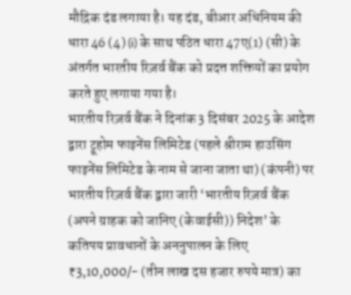मौद्रिक दंड लगाया है। यह दंड, बीआर अधिनियम की धारा 46 (4) (i) के साथ पठित धारा 47ए(1) (सी) के अंतर्गत भारतीय रिज़र्व बैंक को प्रदत्त शक्तियों का प्रयोग करते हुए लगाया गया है।
भारतीय रिज़र्व बैंक ने दिनांक 3 दिसंबर 2025 के आदेश द्वारा ट्रूहोम फाइनेंस लिमिटेड (पहले श्रीराम हाउसिंग फाइनेंस लिमिटेड के नाम से जाना जाता था) (कंपनी) पर भारतीय रिज़र्व बैंक द्वारा जारी ‘भारतीय रिज़र्व बैंक (अपने ग्राहक को जानिए (केवाईसी)) निदेश’ के कतिपय प्रावधानों के अननुपालन के लिए ₹3,10,000/- (तीन लाख दस हजार रुपये मात्र) का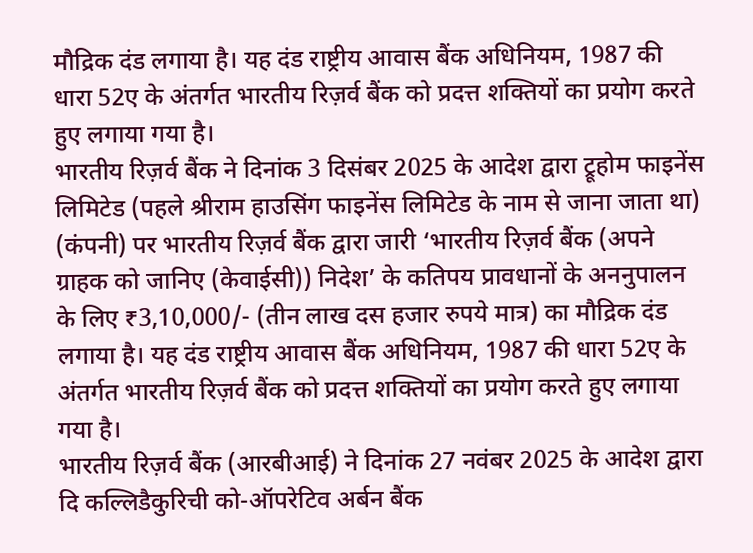मौद्रिक दंड लगाया है। यह दंड राष्ट्रीय आवास बैंक अधिनियम, 1987 की धारा 52ए के अंतर्गत भारतीय रिज़र्व बैंक को प्रदत्त शक्तियों का प्रयोग करते हुए लगाया गया है।
भारतीय रिज़र्व बैंक ने दिनांक 3 दिसंबर 2025 के आदेश द्वारा ट्रूहोम फाइनेंस लिमिटेड (पहले श्रीराम हाउसिंग फाइनेंस लिमिटेड के नाम से जाना जाता था) (कंपनी) पर भारतीय रिज़र्व बैंक द्वारा जारी ‘भारतीय रिज़र्व बैंक (अपने ग्राहक को जानिए (केवाईसी)) निदेश’ के कतिपय प्रावधानों के अननुपालन के लिए ₹3,10,000/- (तीन लाख दस हजार रुपये मात्र) का मौद्रिक दंड लगाया है। यह दंड राष्ट्रीय आवास बैंक अधिनियम, 1987 की धारा 52ए के अंतर्गत भारतीय रिज़र्व बैंक को प्रदत्त शक्तियों का प्रयोग करते हुए लगाया गया है।
भारतीय रिज़र्व बैंक (आरबीआई) ने दिनांक 27 नवंबर 2025 के आदेश द्वारा दि कल्लिडैकुरिची को-ऑपरेटिव अर्बन बैंक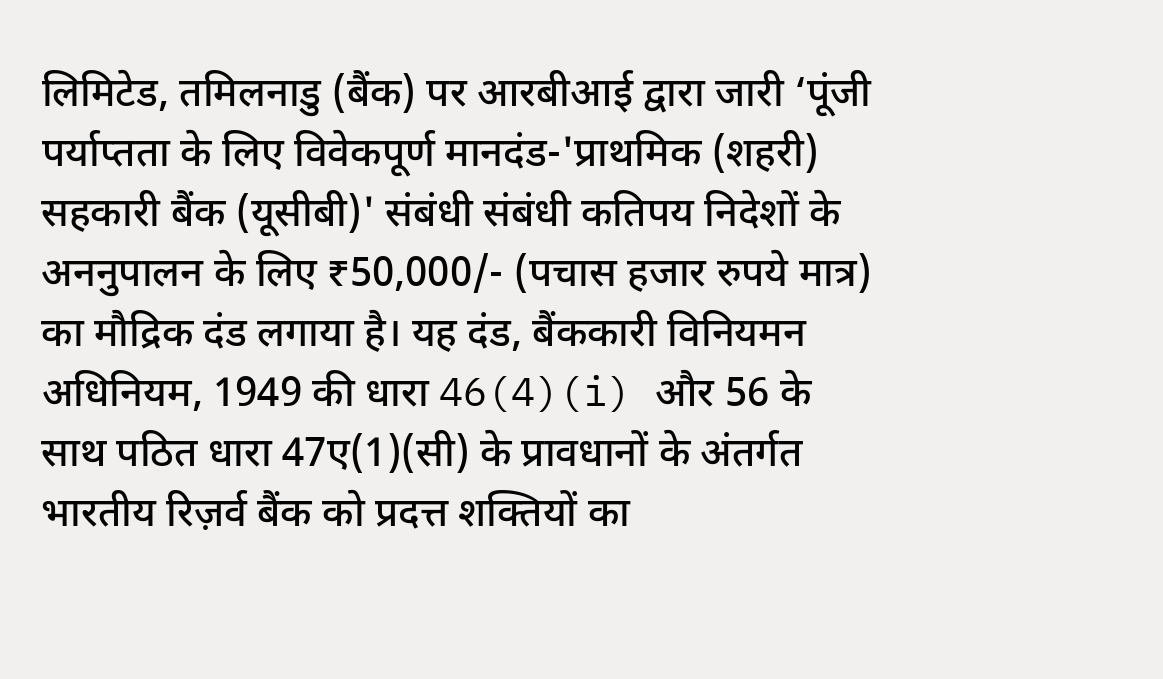लिमिटेड, तमिलनाडु (बैंक) पर आरबीआई द्वारा जारी ‘पूंजी पर्याप्तता के लिए विवेकपूर्ण मानदंड-'प्राथमिक (शहरी) सहकारी बैंक (यूसीबी)' संबंधी संबंधी कतिपय निदेशों के अननुपालन के लिए ₹50,000/- (पचास हजार रुपये मात्र) का मौद्रिक दंड लगाया है। यह दंड, बैंककारी विनियमन अधिनियम, 1949 की धारा 46(4)(i) और 56 के साथ पठित धारा 47ए(1)(सी) के प्रावधानों के अंतर्गत भारतीय रिज़र्व बैंक को प्रदत्त शक्तियों का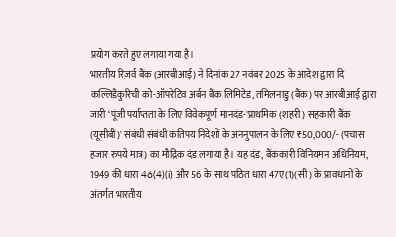प्रयोग करते हुए लगाया गया है।
भारतीय रिज़र्व बैंक (आरबीआई) ने दिनांक 27 नवंबर 2025 के आदेश द्वारा दि कल्लिडैकुरिची को-ऑपरेटिव अर्बन बैंक लिमिटेड, तमिलनाडु (बैंक) पर आरबीआई द्वारा जारी ‘पूंजी पर्याप्तता के लिए विवेकपूर्ण मानदंड-'प्राथमिक (शहरी) सहकारी बैंक (यूसीबी)' संबंधी संबंधी कतिपय निदेशों के अननुपालन के लिए ₹50,000/- (पचास हजार रुपये मात्र) का मौद्रिक दंड लगाया है। यह दंड, बैंककारी विनियमन अधिनियम, 1949 की धारा 46(4)(i) और 56 के साथ पठित धारा 47ए(1)(सी) के प्रावधानों के अंतर्गत भारतीय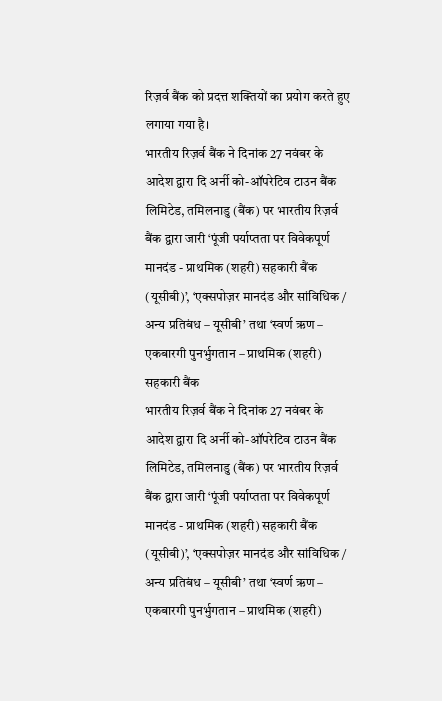रिज़र्व बैंक को प्रदत्त शक्तियों का प्रयोग करते हुए लगाया गया है।
भारतीय रिज़र्व बैंक ने दिनांक 27 नवंबर के आदेश द्वारा दि अर्नी को-ऑपरेटिव टाउन बैंक लिमिटेड, तमिलनाडु (बैंक) पर भारतीय रिज़र्व बैंक द्वारा जारी ‘पूंजी पर्याप्तता पर विवेकपूर्ण मानदंड - प्राथमिक (शहरी) सहकारी बैंक (यूसीबी)’, ‘एक्सपोज़र मानदंड और सांविधिक / अन्य प्रतिबंध – यूसीबी’ तथा ‘स्वर्ण ऋण – एकबारगी पुनर्भुगतान – प्राथमिक (शहरी) सहकारी बैंक
भारतीय रिज़र्व बैंक ने दिनांक 27 नवंबर के आदेश द्वारा दि अर्नी को-ऑपरेटिव टाउन बैंक लिमिटेड, तमिलनाडु (बैंक) पर भारतीय रिज़र्व बैंक द्वारा जारी ‘पूंजी पर्याप्तता पर विवेकपूर्ण मानदंड - प्राथमिक (शहरी) सहकारी बैंक (यूसीबी)’, ‘एक्सपोज़र मानदंड और सांविधिक / अन्य प्रतिबंध – यूसीबी’ तथा ‘स्वर्ण ऋण – एकबारगी पुनर्भुगतान – प्राथमिक (शहरी)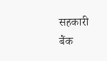सहकारी बैंक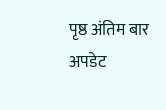पृष्ठ अंतिम बार अपडेट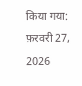किया गया: फ़रवरी 27, 2026